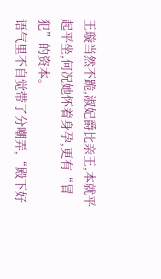王璇当然不跪,淑妃爵比亲王,本就平起平坐,何况她怀着身孕,更有“冒犯”的资本。
语气里不自觉带了分嘲弄,“殿下好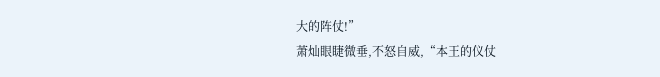大的阵仗!”
萧灿眼睫微垂,不怒自威,“本王的仪仗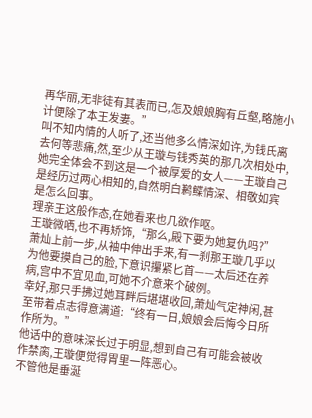再华丽,无非徒有其表而已,怎及娘娘胸有丘壑,略施小计便除了本王发妻。”
叫不知内情的人听了,还当他多么情深如许,为钱氏离去何等悲痛,然,至少从王璇与钱秀英的那几次相处中,她完全体会不到这是一个被厚爱的女人——王璇自己是经历过两心相知的,自然明白鹣鲽情深、相敬如宾是怎么回事。
理亲王这般作态,在她看来也几欲作呕。
王璇微哂,也不再矫饰,“那么,殿下要为她复仇吗?”
萧灿上前一步,从袖中伸出手来,有一刹那王璇几乎以为他要摸自己的脸,下意识攥紧匕首——太后还在养病,宫中不宜见血,可她不介意来个破例。
幸好,那只手拂过她耳畔后堪堪收回,萧灿气定神闲,甚至带着点志得意满道:“终有一日,娘娘会后悔今日所作所为。”
他话中的意味深长过于明显,想到自己有可能会被收作禁脔,王璇便觉得胃里一阵恶心。
不管他是垂涎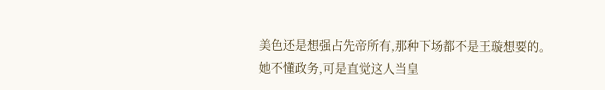美色还是想强占先帝所有,那种下场都不是王璇想要的。她不懂政务,可是直觉这人当皇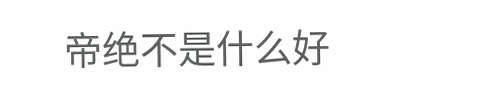帝绝不是什么好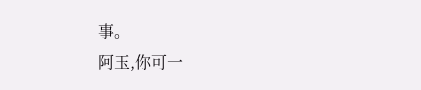事。
阿玉,你可一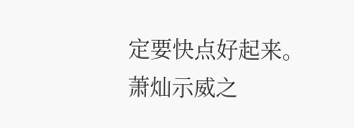定要快点好起来。
萧灿示威之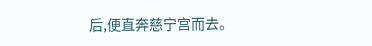后,便直奔慈宁宫而去。